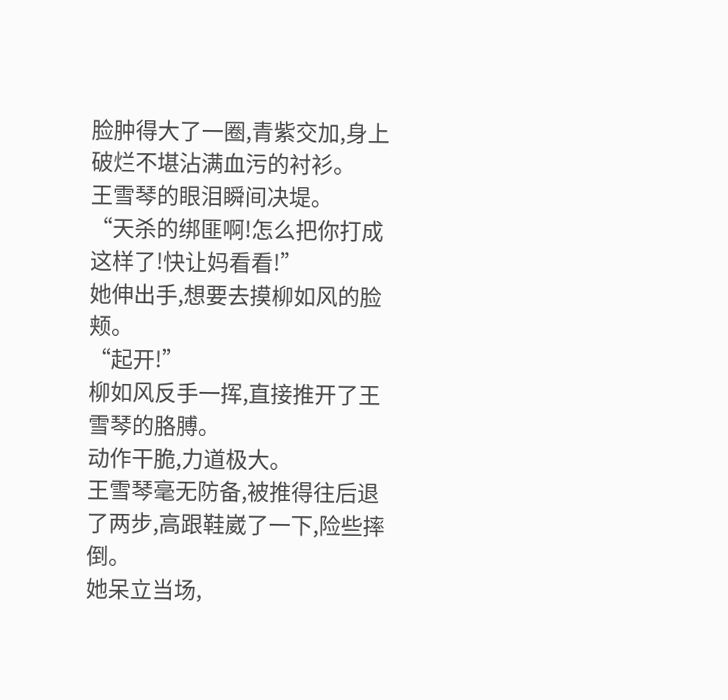脸肿得大了一圈,青紫交加,身上破烂不堪沾满血污的衬衫。
王雪琴的眼泪瞬间决堤。
“天杀的绑匪啊!怎么把你打成这样了!快让妈看看!”
她伸出手,想要去摸柳如风的脸颊。
“起开!”
柳如风反手一挥,直接推开了王雪琴的胳膊。
动作干脆,力道极大。
王雪琴毫无防备,被推得往后退了两步,高跟鞋崴了一下,险些摔倒。
她呆立当场,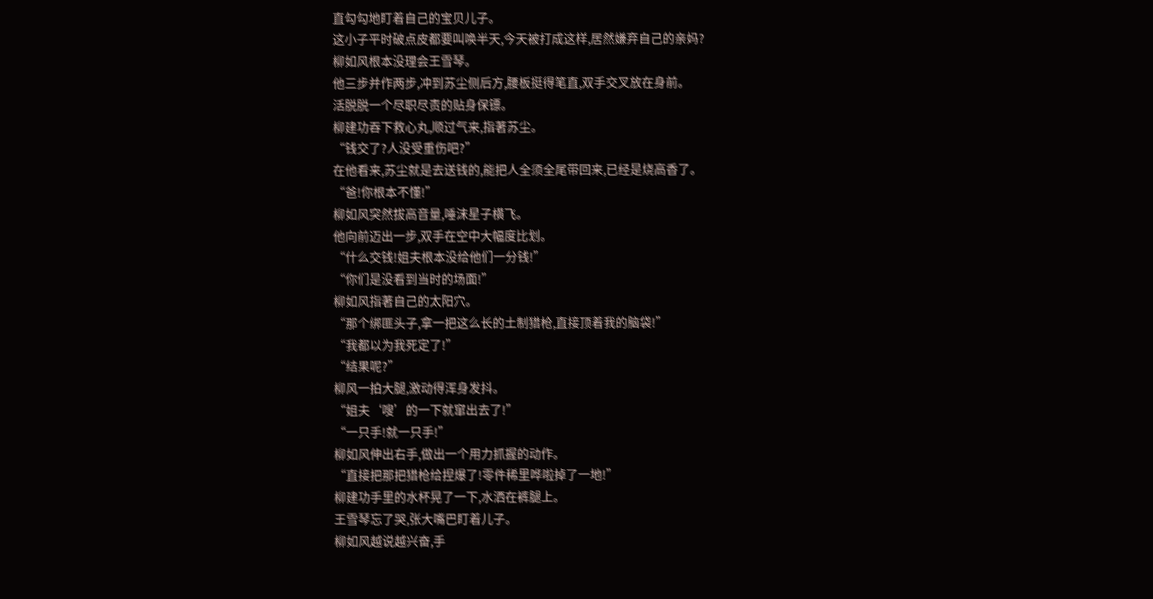直勾勾地盯着自己的宝贝儿子。
这小子平时破点皮都要叫唤半天,今天被打成这样,居然嫌弃自己的亲妈?
柳如风根本没理会王雪琴。
他三步并作两步,冲到苏尘侧后方,腰板挺得笔直,双手交叉放在身前。
活脱脱一个尽职尽责的贴身保镖。
柳建功吞下救心丸,顺过气来,指著苏尘。
“钱交了?人没受重伤吧?”
在他看来,苏尘就是去送钱的,能把人全须全尾带回来,已经是烧高香了。
“爸!你根本不懂!”
柳如风突然拔高音量,唾沫星子横飞。
他向前迈出一步,双手在空中大幅度比划。
“什么交钱!姐夫根本没给他们一分钱!”
“你们是没看到当时的场面!”
柳如风指著自己的太阳穴。
“那个绑匪头子,拿一把这么长的土制猎枪,直接顶着我的脑袋!”
“我都以为我死定了!”
“结果呢?”
柳风一拍大腿,激动得浑身发抖。
“姐夫‘嗖’的一下就窜出去了!”
“一只手!就一只手!”
柳如风伸出右手,做出一个用力抓握的动作。
“直接把那把猎枪给捏爆了!零件稀里哗啦掉了一地!”
柳建功手里的水杯晃了一下,水洒在裤腿上。
王雪琴忘了哭,张大嘴巴盯着儿子。
柳如风越说越兴奋,手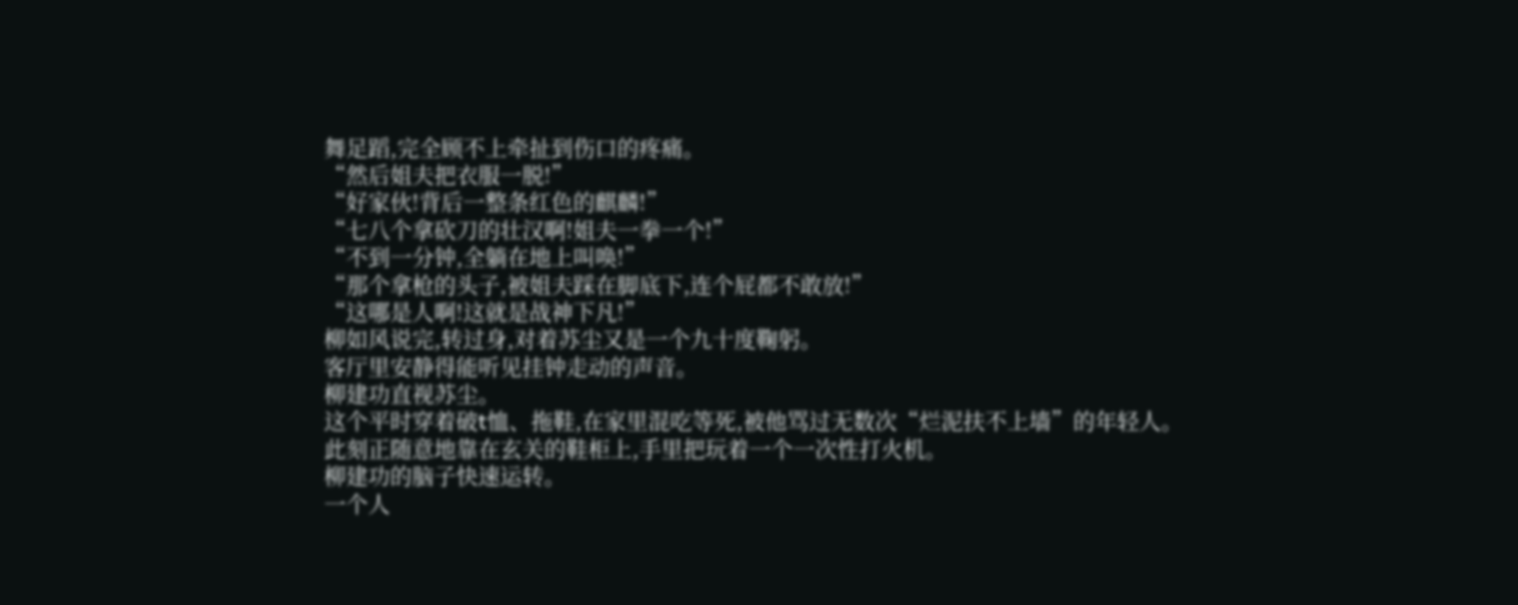舞足蹈,完全顾不上牵扯到伤口的疼痛。
“然后姐夫把衣服一脱!”
“好家伙!背后一整条红色的麒麟!”
“七八个拿砍刀的壮汉啊!姐夫一拳一个!”
“不到一分钟,全躺在地上叫唤!”
“那个拿枪的头子,被姐夫踩在脚底下,连个屁都不敢放!”
“这哪是人啊!这就是战神下凡!”
柳如风说完,转过身,对着苏尘又是一个九十度鞠躬。
客厅里安静得能听见挂钟走动的声音。
柳建功直视苏尘。
这个平时穿着破t恤、拖鞋,在家里混吃等死,被他骂过无数次“烂泥扶不上墙”的年轻人。
此刻正随意地靠在玄关的鞋柜上,手里把玩着一个一次性打火机。
柳建功的脑子快速运转。
一个人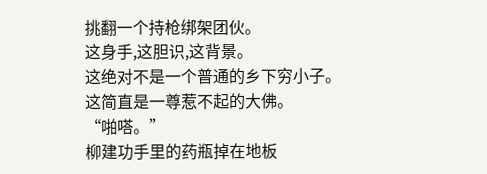挑翻一个持枪绑架团伙。
这身手,这胆识,这背景。
这绝对不是一个普通的乡下穷小子。
这简直是一尊惹不起的大佛。
“啪嗒。”
柳建功手里的药瓶掉在地板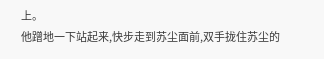上。
他蹭地一下站起来,快步走到苏尘面前,双手拢住苏尘的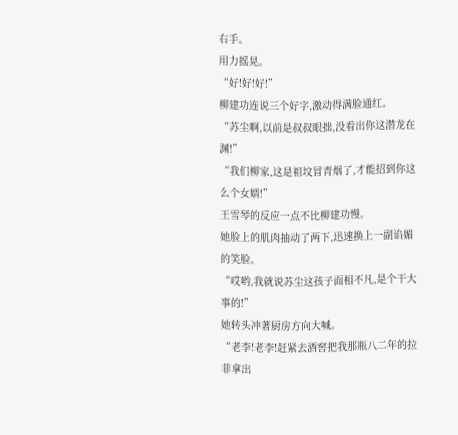右手。
用力摇晃。
“好!好!好!”
柳建功连说三个好字,激动得满脸通红。
“苏尘啊,以前是叔叔眼拙,没看出你这潜龙在渊!”
“我们柳家,这是祖坟冒青烟了,才能招到你这么个女婿!”
王雪琴的反应一点不比柳建功慢。
她脸上的肌肉抽动了两下,迅速换上一副谄媚的笑脸。
“哎哟,我就说苏尘这孩子面相不凡,是个干大事的!”
她转头冲著厨房方向大喊。
“老李!老李!赶紧去酒窖把我那瓶八二年的拉菲拿出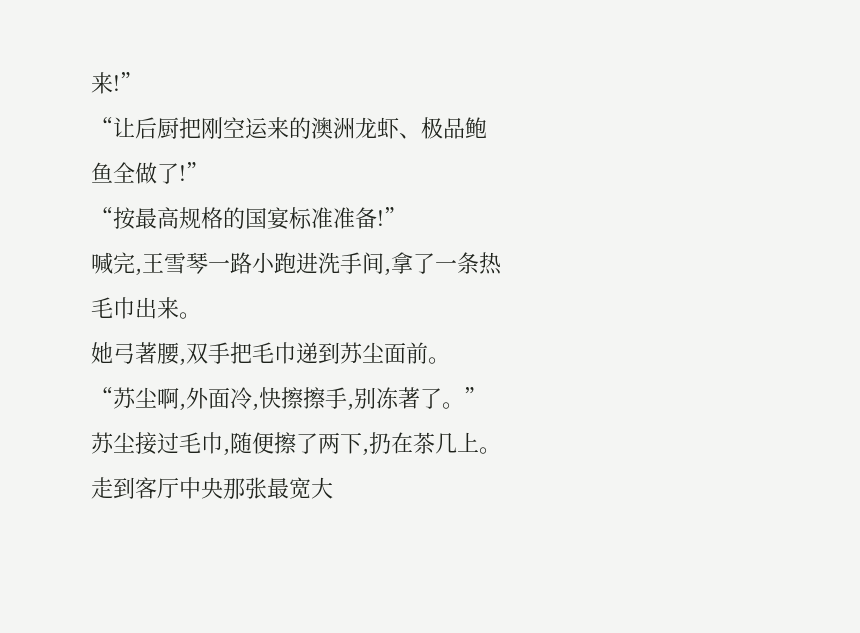来!”
“让后厨把刚空运来的澳洲龙虾、极品鲍鱼全做了!”
“按最高规格的国宴标准准备!”
喊完,王雪琴一路小跑进洗手间,拿了一条热毛巾出来。
她弓著腰,双手把毛巾递到苏尘面前。
“苏尘啊,外面冷,快擦擦手,别冻著了。”
苏尘接过毛巾,随便擦了两下,扔在茶几上。
走到客厅中央那张最宽大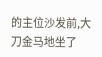的主位沙发前,大刀金马地坐了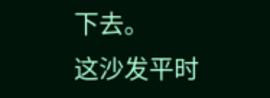下去。
这沙发平时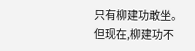只有柳建功敢坐。
但现在,柳建功不